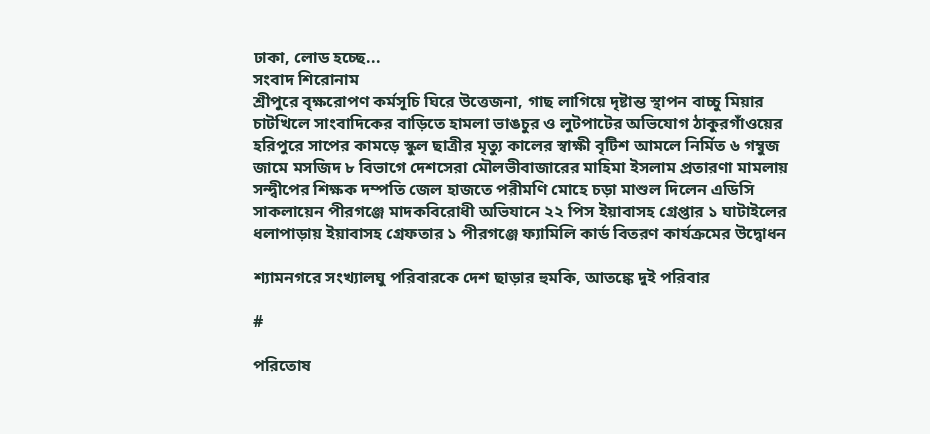ঢাকা, লোড হচ্ছে...
সংবাদ শিরোনাম
শ্রীপুরে বৃক্ষরোপণ কর্মসূচি ঘিরে উত্তেজনা, গাছ লাগিয়ে দৃষ্টান্ত স্থাপন বাচ্চু মিয়ার চাটখিলে সাংবাদিকের বাড়িতে হামলা ভাঙচুর ও লুটপাটের অভিযোগ ঠাকুরগাঁওয়ের হরিপুরে সাপের কামড়ে স্কুল ছাত্রীর মৃত্যু কালের স্বাক্ষী বৃটিশ আমলে নির্মিত ৬ গম্বুজ জামে মসজিদ ৮ বিভাগে দেশসেরা মৌলভীবাজারের মাহিমা ইসলাম প্রতারণা মামলায় সন্দ্বীপের শিক্ষক দম্পতি জেল হাজতে পরীমণি মোহে চড়া মাশুল দিলেন এডিসি সাকলায়েন পীরগঞ্জে মাদকবিরোধী অভিযানে ২২ পিস ইয়াবাসহ গ্রেপ্তার ১ ঘাটাইলের ধলাপাড়ায় ইয়াবাসহ গ্রেফতার ১ পীরগঞ্জে ফ্যামিলি কার্ড বিতরণ কার্যক্রমের উদ্বোধন

শ্যামনগরে সংখ্যালঘু পরিবারকে দেশ ছাড়ার হুমকি, আতঙ্কে দুই পরিবার

#

পরিতোষ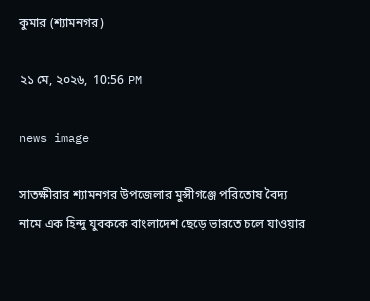কুমার (শ্যামনগর)

২১ মে, ২০২৬,  10:56 PM

news image

সাতক্ষীরার শ্যামনগর উপজেলার মুন্সীগঞ্জে পরিতোষ বৈদ্য নামে এক হিন্দু যুবককে বাংলাদেশ ছেড়ে ভারতে চলে যাওয়ার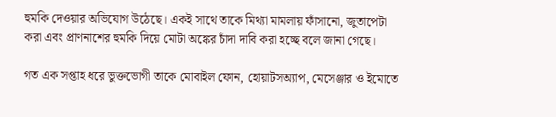হুমকি দেওয়ার অভিযোগ উঠেছে। একই সাথে তাকে মিথ্যা মামলায় ফাঁসানো, জুতাপেটা করা এবং প্রাণনাশের হুমকি দিয়ে মোটা অঙ্কের চাঁদা দাবি করা হচ্ছে বলে জানা গেছে।

গত এক সপ্তাহ ধরে ভুক্তভোগী তাকে মোবাইল ফোন, হোয়াটসঅ্যাপ, মেসেঞ্জার ও ইমোতে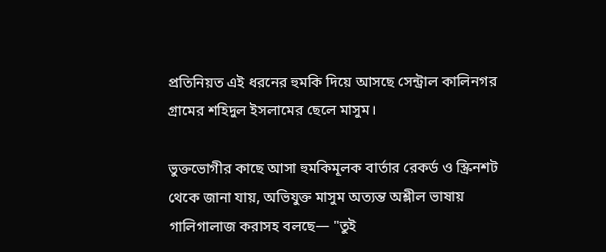প্রতিনিয়ত এই ধরনের হুমকি দিয়ে আসছে সেন্ট্রাল কালিনগর গ্রামের শহিদুল ইসলামের ছেলে মাসুম।

ভুক্তভোগীর কাছে আসা হুমকিমূলক বার্তার রেকর্ড ও স্ক্রিনশট থেকে জানা যায়, অভিযুক্ত মাসুম অত্যন্ত অশ্লীল ভাষায় গালিগালাজ করাসহ বলছে— "তুই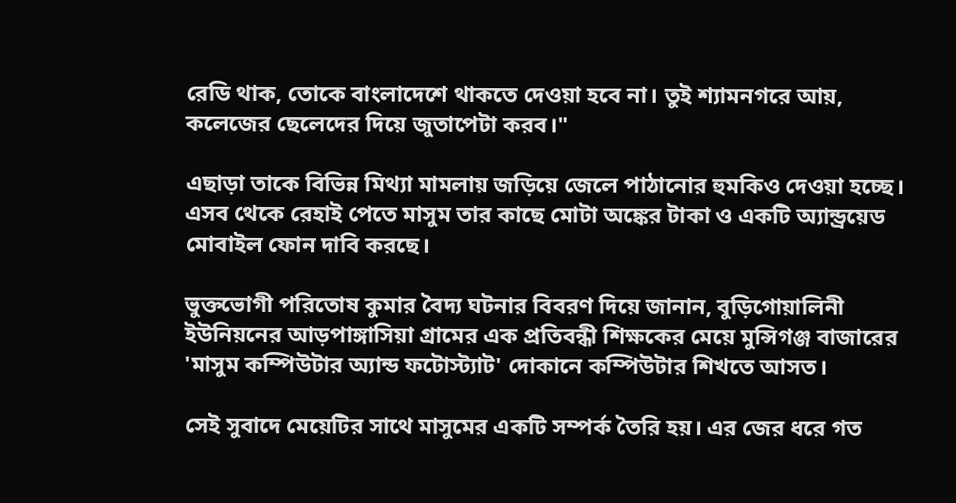রেডি থাক, তোকে বাংলাদেশে থাকতে দেওয়া হবে না। তুই শ্যামনগরে আয়, কলেজের ছেলেদের দিয়ে জুতাপেটা করব।"

এছাড়া তাকে বিভিন্ন মিথ্যা মামলায় জড়িয়ে জেলে পাঠানোর হুমকিও দেওয়া হচ্ছে। এসব থেকে রেহাই পেতে মাসুম তার কাছে মোটা অঙ্কের টাকা ও একটি অ্যান্ড্রয়েড মোবাইল ফোন দাবি করছে।

ভুক্তভোগী পরিতোষ কুমার বৈদ্য ঘটনার বিবরণ দিয়ে জানান, বুড়িগোয়ালিনী ইউনিয়নের আড়পাঙ্গাসিয়া গ্রামের এক প্রতিবন্ধী শিক্ষকের মেয়ে মুন্সিগঞ্জ বাজারের 'মাসুম কম্পিউটার অ্যান্ড ফটোস্ট্যাট' দোকানে কম্পিউটার শিখতে আসত।

সেই সুবাদে মেয়েটির সাথে মাসুমের একটি সম্পর্ক তৈরি হয়। এর জের ধরে গত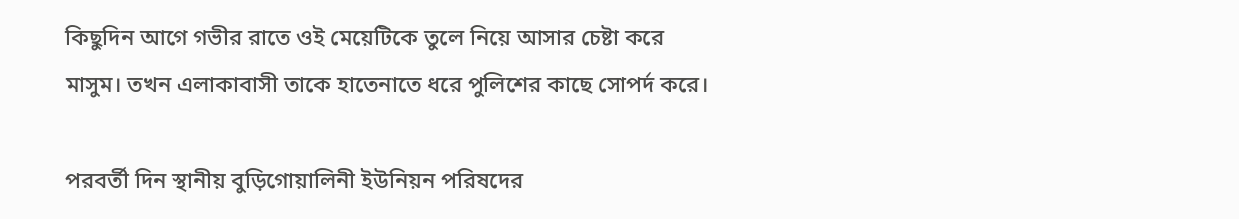কিছুদিন আগে গভীর রাতে ওই মেয়েটিকে তুলে নিয়ে আসার চেষ্টা করে মাসুম। তখন এলাকাবাসী তাকে হাতেনাতে ধরে পুলিশের কাছে সোপর্দ করে।

পরবর্তী দিন স্থানীয় বুড়িগোয়ালিনী ইউনিয়ন পরিষদের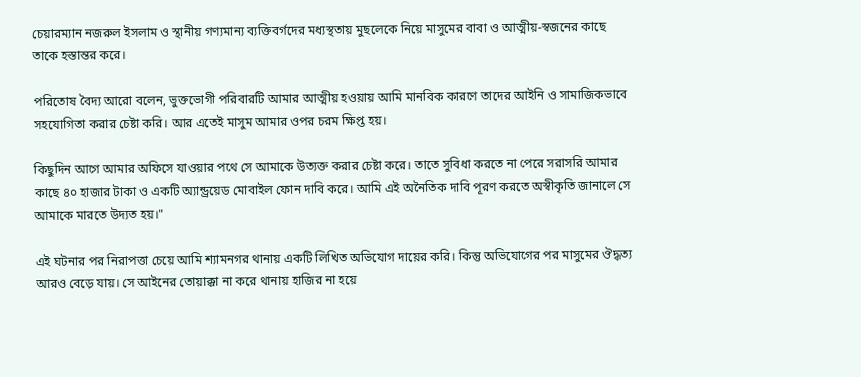চেয়ারম্যান নজরুল ইসলাম ও স্থানীয় গণ্যমান্য ব্যক্তিবর্গদের মধ্যস্থতায় মুছলেকে নিয়ে মাসুমের বাবা ও আত্মীয়-স্বজনের কাছে তাকে হস্তান্তর করে।

পরিতোষ বৈদ্য আরো বলেন, ভুক্তভোগী পরিবারটি আমার আত্মীয় হওয়ায় আমি মানবিক কারণে তাদের আইনি ও সামাজিকভাবে সহযোগিতা করার চেষ্টা করি। আর এতেই মাসুম আমার ওপর চরম ক্ষিপ্ত হয়।

কিছুদিন আগে আমার অফিসে যাওয়ার পথে সে আমাকে উত্যক্ত করার চেষ্টা করে। তাতে সুবিধা করতে না পেরে সরাসরি আমার কাছে ৪০ হাজার টাকা ও একটি অ্যান্ড্রয়েড মোবাইল ফোন দাবি করে। আমি এই অনৈতিক দাবি পূরণ করতে অস্বীকৃতি জানালে সে আমাকে মারতে উদ্যত হয়।"

এই ঘটনার পর নিরাপত্তা চেয়ে আমি শ্যামনগর থানায় একটি লিখিত অভিযোগ দায়ের করি। কিন্তু অভিযোগের পর মাসুমের ঔদ্ধত্য আরও বেড়ে যায়। সে আইনের তোয়াক্কা না করে থানায় হাজির না হয়ে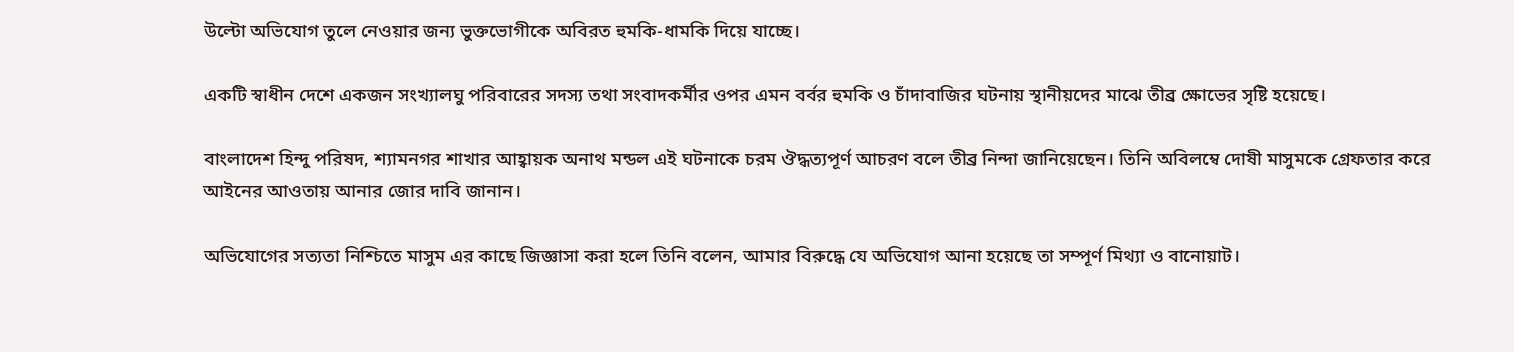উল্টো অভিযোগ তুলে নেওয়ার জন্য ভুক্তভোগীকে অবিরত হুমকি-ধামকি দিয়ে যাচ্ছে।

একটি স্বাধীন দেশে একজন সংখ্যালঘু পরিবারের সদস্য তথা সংবাদকর্মীর ওপর এমন বর্বর হুমকি ও চাঁদাবাজির ঘটনায় স্থানীয়দের মাঝে তীব্র ক্ষোভের সৃষ্টি হয়েছে।

বাংলাদেশ হিন্দু পরিষদ, শ্যামনগর শাখার আহ্বায়ক অনাথ মন্ডল এই ঘটনাকে চরম ঔদ্ধত্যপূর্ণ আচরণ বলে তীব্র নিন্দা জানিয়েছেন। তিনি অবিলম্বে দোষী মাসুমকে গ্রেফতার করে আইনের আওতায় আনার জোর দাবি জানান।

অভিযোগের সত্যতা নিশ্চিতে মাসুম এর কাছে জিজ্ঞাসা করা হলে তিনি বলেন, আমার বিরুদ্ধে যে অভিযোগ আনা হয়েছে তা সম্পূর্ণ মিথ্যা ও বানোয়াট।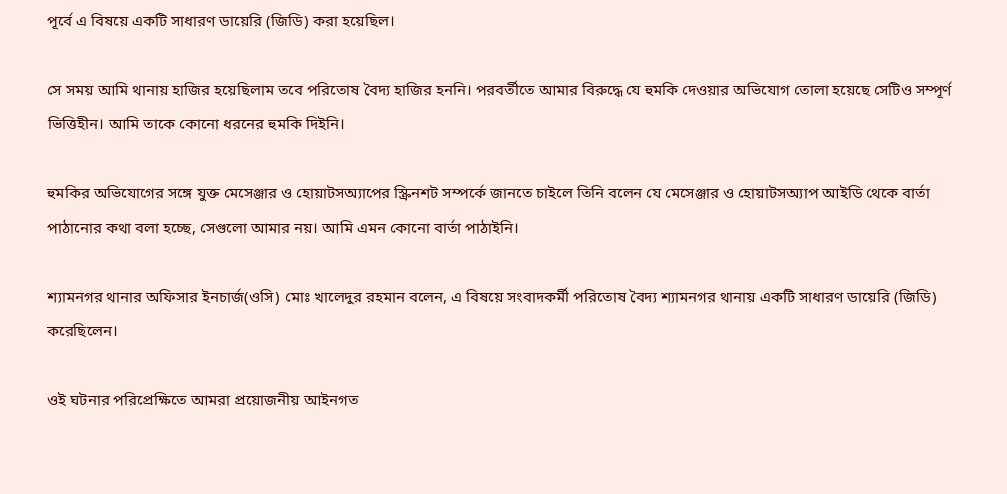পূর্বে এ বিষয়ে একটি সাধারণ ডায়েরি (জিডি) করা হয়েছিল।

সে সময় আমি থানায় হাজির হয়েছিলাম তবে পরিতোষ বৈদ্য হাজির হননি। পরবর্তীতে আমার বিরুদ্ধে যে হুমকি দেওয়ার অভিযোগ তোলা হয়েছে সেটিও সম্পূর্ণ ভিত্তিহীন। আমি তাকে কোনো ধরনের হুমকি দিইনি।

হুমকির অভিযোগের সঙ্গে যুক্ত মেসেঞ্জার ও হোয়াটসঅ্যাপের স্ক্রিনশট সম্পর্কে জানতে চাইলে তিনি বলেন যে মেসেঞ্জার ও হোয়াটসঅ্যাপ আইডি থেকে বার্তা পাঠানোর কথা বলা হচ্ছে, সেগুলো আমার নয়। আমি এমন কোনো বার্তা পাঠাইনি।

শ্যামনগর থানার অফিসার ইনচার্জ(ওসি) মোঃ খালেদুর রহমান বলেন, এ বিষয়ে সংবাদকর্মী পরিতোষ বৈদ্য শ্যামনগর থানায় একটি সাধারণ ডায়েরি (জিডি) করেছিলেন।

ওই ঘটনার পরিপ্রেক্ষিতে আমরা প্রয়োজনীয় আইনগত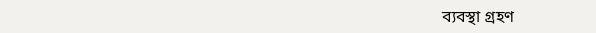ব্যবস্থা গ্রহণ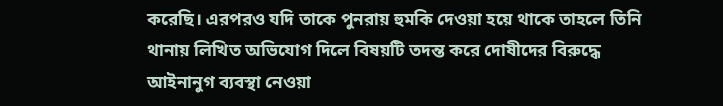করেছি। এরপরও যদি তাকে পুনরায় হুমকি দেওয়া হয়ে থাকে তাহলে তিনি থানায় লিখিত অভিযোগ দিলে বিষয়টি তদন্ত করে দোষীদের বিরুদ্ধে আইনানুগ ব্যবস্থা নেওয়া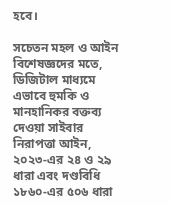হবে।

সচেতন মহল ও আইন বিশেষজ্ঞদের মতে, ডিজিটাল মাধ্যমে এভাবে হুমকি ও মানহানিকর বক্তব্য দেওয়া সাইবার নিরাপত্তা আইন, ২০২৩-এর ২৪ ও ২৯ ধারা এবং দণ্ডবিধি ১৮৬০-এর ৫০৬ ধারা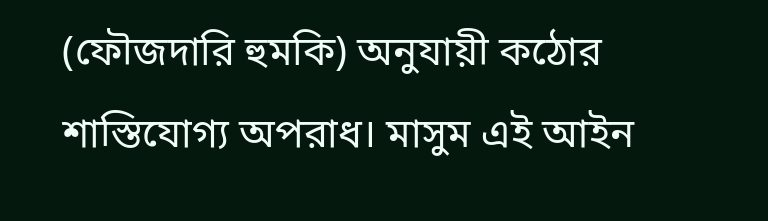(ফৌজদারি হুমকি) অনুযায়ী কঠোর শাস্তিযোগ্য অপরাধ। মাসুম এই আইন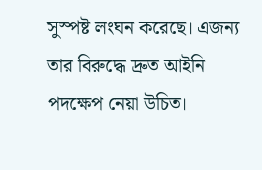সুস্পষ্ট লংঘন করেছে। এজন্য তার বিরুদ্ধে দ্রুত আইনি পদক্ষেপ নেয়া উচিত।